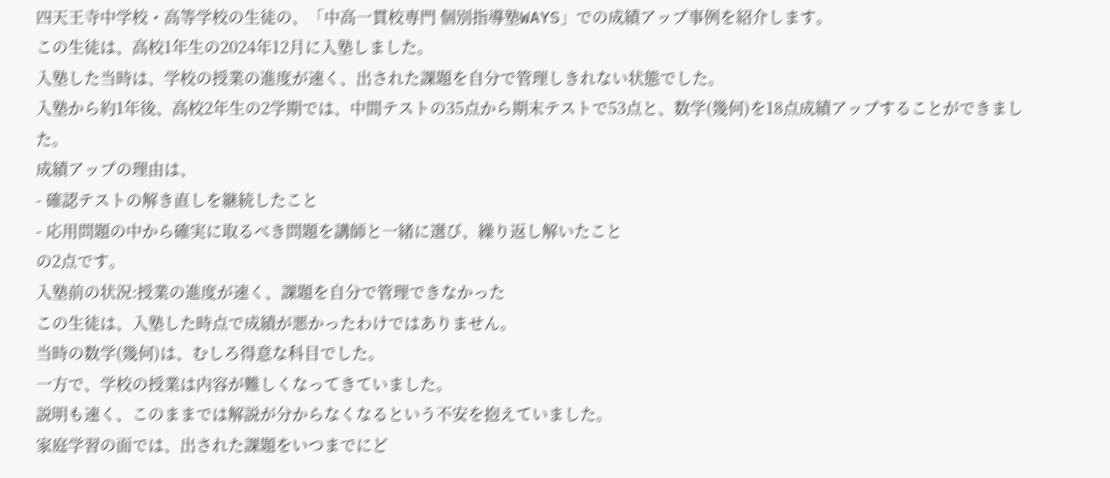四天王寺中学校・高等学校の生徒の、「中高一貫校専門 個別指導塾WAYS」での成績アップ事例を紹介します。
この生徒は、高校1年生の2024年12月に入塾しました。
入塾した当時は、学校の授業の進度が速く、出された課題を自分で管理しきれない状態でした。
入塾から約1年後、高校2年生の2学期では、中間テストの35点から期末テストで53点と、数学(幾何)を18点成績アップすることができました。
成績アップの理由は、
- 確認テストの解き直しを継続したこと
- 応用問題の中から確実に取るべき問題を講師と一緒に選び、繰り返し解いたこと
の2点です。
入塾前の状況:授業の進度が速く、課題を自分で管理できなかった
この生徒は、入塾した時点で成績が悪かったわけではありません。
当時の数学(幾何)は、むしろ得意な科目でした。
一方で、学校の授業は内容が難しくなってきていました。
説明も速く、このままでは解説が分からなくなるという不安を抱えていました。
家庭学習の面では、出された課題をいつまでにど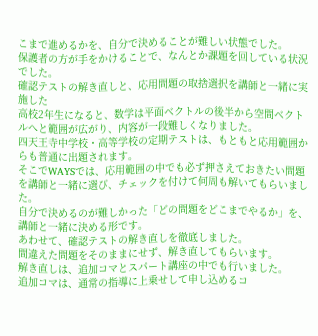こまで進めるかを、自分で決めることが難しい状態でした。
保護者の方が手をかけることで、なんとか課題を回している状況でした。
確認テストの解き直しと、応用問題の取捨選択を講師と一緒に実施した
高校2年生になると、数学は平面ベクトルの後半から空間ベクトルへと範囲が広がり、内容が一段難しくなりました。
四天王寺中学校・高等学校の定期テストは、もともと応用範囲からも普通に出題されます。
そこでWAYSでは、応用範囲の中でも必ず押さえておきたい問題を講師と一緒に選び、チェックを付けて何周も解いてもらいました。
自分で決めるのが難しかった「どの問題をどこまでやるか」を、講師と一緒に決める形です。
あわせて、確認テストの解き直しを徹底しました。
間違えた問題をそのままにせず、解き直してもらいます。
解き直しは、追加コマとスパート講座の中でも行いました。
追加コマは、通常の指導に上乗せして申し込めるコ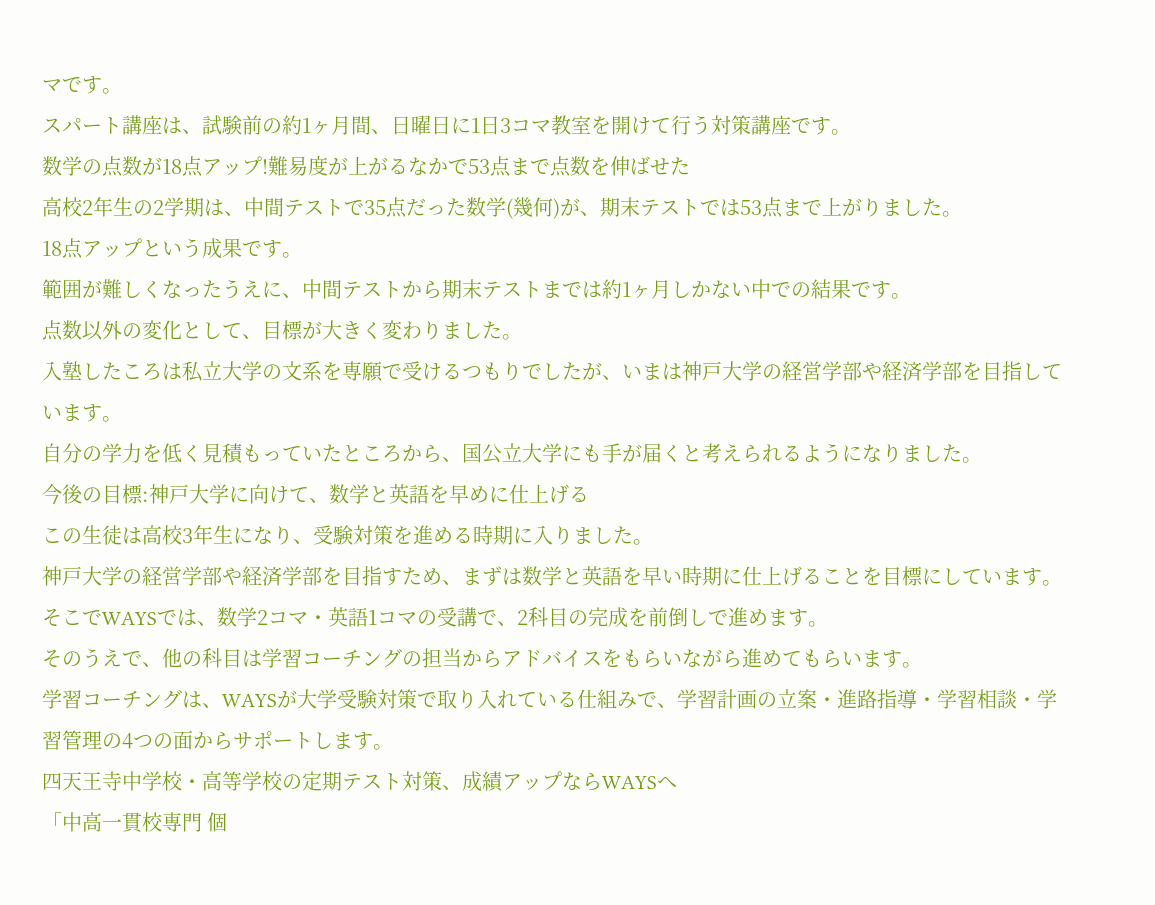マです。
スパート講座は、試験前の約1ヶ月間、日曜日に1日3コマ教室を開けて行う対策講座です。
数学の点数が18点アップ!難易度が上がるなかで53点まで点数を伸ばせた
高校2年生の2学期は、中間テストで35点だった数学(幾何)が、期末テストでは53点まで上がりました。
18点アップという成果です。
範囲が難しくなったうえに、中間テストから期末テストまでは約1ヶ月しかない中での結果です。
点数以外の変化として、目標が大きく変わりました。
入塾したころは私立大学の文系を専願で受けるつもりでしたが、いまは神戸大学の経営学部や経済学部を目指しています。
自分の学力を低く見積もっていたところから、国公立大学にも手が届くと考えられるようになりました。
今後の目標:神戸大学に向けて、数学と英語を早めに仕上げる
この生徒は高校3年生になり、受験対策を進める時期に入りました。
神戸大学の経営学部や経済学部を目指すため、まずは数学と英語を早い時期に仕上げることを目標にしています。
そこでWAYSでは、数学2コマ・英語1コマの受講で、2科目の完成を前倒しで進めます。
そのうえで、他の科目は学習コーチングの担当からアドバイスをもらいながら進めてもらいます。
学習コーチングは、WAYSが大学受験対策で取り入れている仕組みで、学習計画の立案・進路指導・学習相談・学習管理の4つの面からサポートします。
四天王寺中学校・高等学校の定期テスト対策、成績アップならWAYSへ
「中高一貫校専門 個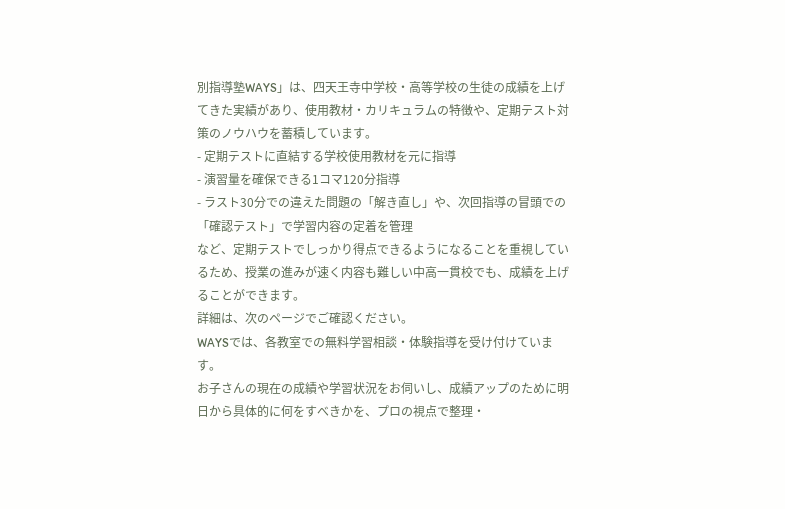別指導塾WAYS」は、四天王寺中学校・高等学校の生徒の成績を上げてきた実績があり、使用教材・カリキュラムの特徴や、定期テスト対策のノウハウを蓄積しています。
- 定期テストに直結する学校使用教材を元に指導
- 演習量を確保できる1コマ120分指導
- ラスト30分での違えた問題の「解き直し」や、次回指導の冒頭での「確認テスト」で学習内容の定着を管理
など、定期テストでしっかり得点できるようになることを重視しているため、授業の進みが速く内容も難しい中高一貫校でも、成績を上げることができます。
詳細は、次のページでご確認ください。
WAYSでは、各教室での無料学習相談・体験指導を受け付けています。
お子さんの現在の成績や学習状況をお伺いし、成績アップのために明日から具体的に何をすべきかを、プロの視点で整理・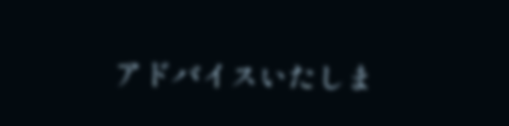アドバイスいたしま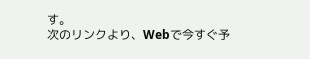す。
次のリンクより、Webで今すぐ予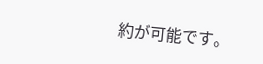約が可能です。